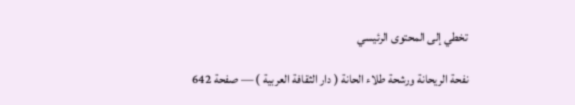تخطي إلى المحتوى الرئيسي

نفحة الريحانة ورشحة طلاء الحانة ( دار الثقافة العربية ) — صفحة 642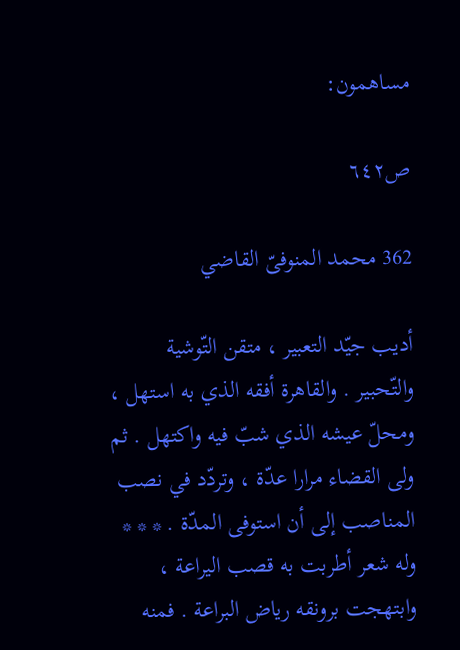مساهمون:

ص٦٤٢

362 محمد المنوفىّ القاضي

أديب جيّد التعبير ، متقن التّوشية والتّحبير . والقاهرة أفقه الذي به استهل ، ومحلّ عيشه الذي شبّ فيه واكتهل . ثم ولى القضاء مرارا عدّة ، وتردّد في نصب المناصب إلى أن استوفى المدّة . * * * وله شعر أطربت به قصب اليراعة ، وابتهجت برونقه رياض البراعة . فمنه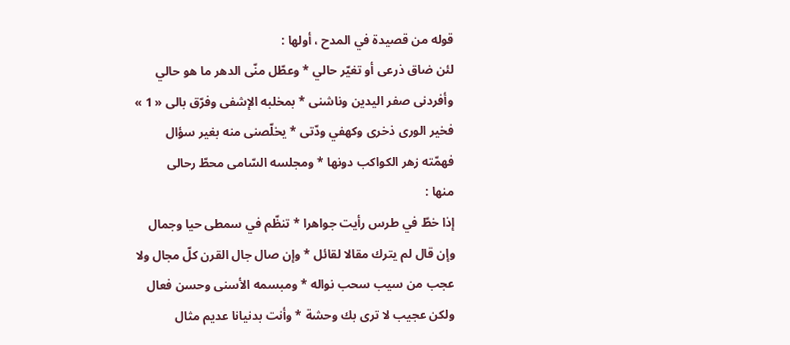قوله من قصيدة في المدح ، أولها :
لئن ضاق ذرعى أو تغيّر حالي * وعطّل منّى الدهر ما هو حالي وأفردنى صفر اليدين وناشنى * بمخلبه الإشفى وفرّق بالى « 1 » فخير الورى ذخرى وكهفي ودّتى * يخلّصنى منه بغير سؤال فهمّته زهر الكواكب دونها * ومجلسه السّامى محطّ رحالى
منها :
إذا خطّ في طرس رأيت جواهرا * تنظّم في سمطى حيا وجمال وإن قال لم يترك مقالا لقائل * وإن صال جال القرن كلّ مجال ولا عجب من سيب سحب نواله * ومبسمه الأسنى وحسن فعال ولكن عجيب لا ترى بك وحشة * وأنت بدنيانا عديم مثال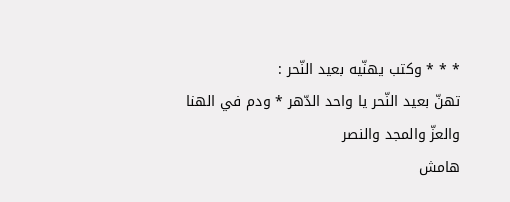* * * وكتب يهنّيه بعيد النّحر :
تهنّ بعيد النّحر يا واحد الدّهر * ودم في الهنا والعزّ والمجد والنصر
هامش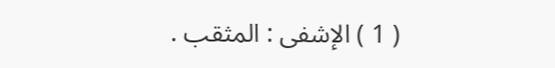( 1 ) الإشفى : المثقب .